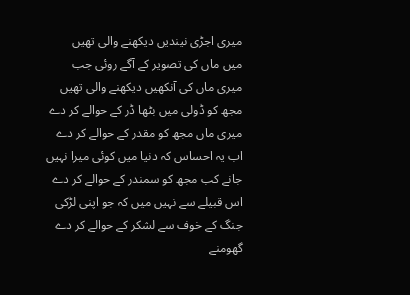میری اجڑی نیندیں دیکھنے والی تھیں
میں ماں کی تصویر کے آگے روئی جب
میری ماں کی آنکھیں دیکھنے والی تھیں
مجھ کو ڈولی میں بٹھا ڈر کے حوالے کر دے
میری ماں مجھ کو مقدر کے حوالے کر دے
اب یہ احساس کہ دنیا میں کوئی میرا نہیں
جانے کب مجھ کو سمندر کے حوالے کر دے
اس قبیلے سے نہیں میں کہ جو اپنی لڑکی
جنگ کے خوف سے لشکر کے حوالے کر دے
گھومنے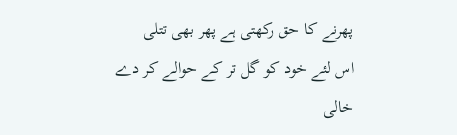پھرنے کا حق رکھتی ہے پھر بھی تتلی
اس لئے خود کو گل تر کے حوالے کر دے
خالی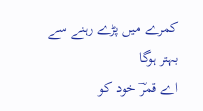کمرے میں پڑے رہنے سے بہتر ہوگا
اے قمرؔ خود کو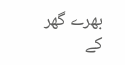بھرے گھر کے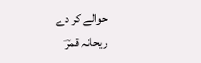حوالے کر دے
ریحانہ قمرؔ